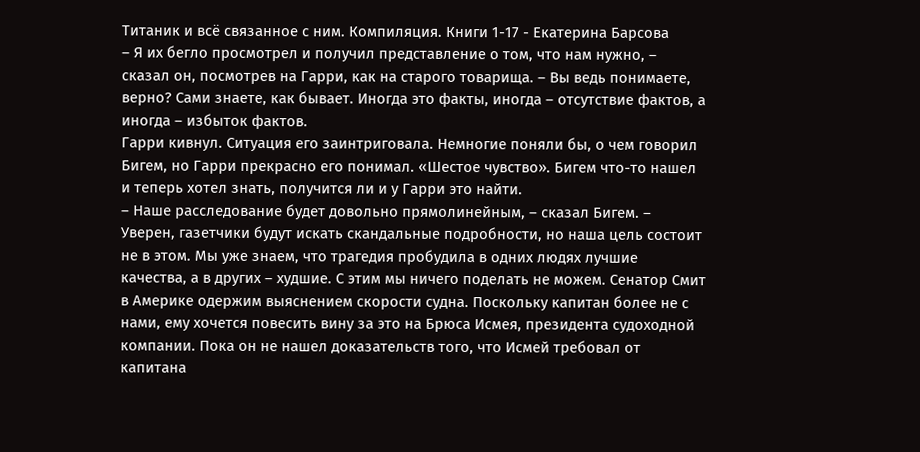Титаник и всё связанное с ним. Компиляция. Книги 1-17 - Екатерина Барсова
– Я их бегло просмотрел и получил представление о том, что нам нужно, – сказал он, посмотрев на Гарри, как на старого товарища. – Вы ведь понимаете, верно? Сами знаете, как бывает. Иногда это факты, иногда – отсутствие фактов, а иногда – избыток фактов.
Гарри кивнул. Ситуация его заинтриговала. Немногие поняли бы, о чем говорил Бигем, но Гарри прекрасно его понимал. «Шестое чувство». Бигем что-то нашел и теперь хотел знать, получится ли и у Гарри это найти.
– Наше расследование будет довольно прямолинейным, – сказал Бигем. – Уверен, газетчики будут искать скандальные подробности, но наша цель состоит не в этом. Мы уже знаем, что трагедия пробудила в одних людях лучшие качества, а в других – худшие. С этим мы ничего поделать не можем. Сенатор Смит в Америке одержим выяснением скорости судна. Поскольку капитан более не с нами, ему хочется повесить вину за это на Брюса Исмея, президента судоходной компании. Пока он не нашел доказательств того, что Исмей требовал от капитана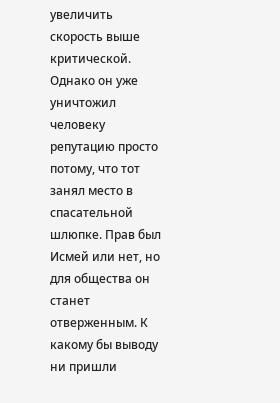увеличить скорость выше критической. Однако он уже уничтожил человеку репутацию просто потому, что тот занял место в спасательной шлюпке. Прав был Исмей или нет, но для общества он станет отверженным. К какому бы выводу ни пришли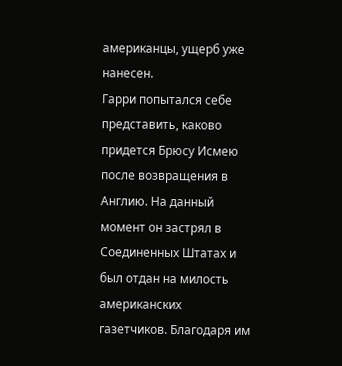американцы, ущерб уже нанесен.
Гарри попытался себе представить, каково придется Брюсу Исмею после возвращения в Англию. На данный момент он застрял в Соединенных Штатах и был отдан на милость американских газетчиков. Благодаря им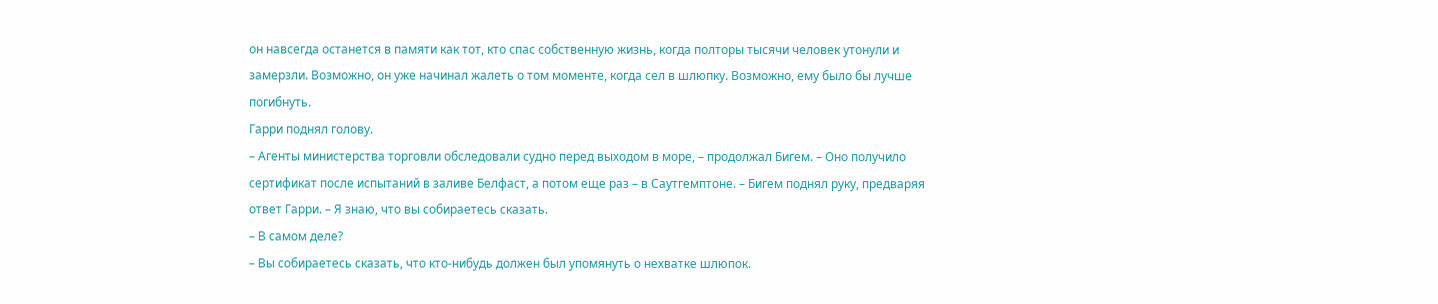он навсегда останется в памяти как тот, кто спас собственную жизнь, когда полторы тысячи человек утонули и замерзли. Возможно, он уже начинал жалеть о том моменте, когда сел в шлюпку. Возможно, ему было бы лучше погибнуть.
Гарри поднял голову.
– Агенты министерства торговли обследовали судно перед выходом в море, – продолжал Бигем. – Оно получило сертификат после испытаний в заливе Белфаст, а потом еще раз – в Саутгемптоне. – Бигем поднял руку, предваряя ответ Гарри. – Я знаю, что вы собираетесь сказать.
– В самом деле?
– Вы собираетесь сказать, что кто-нибудь должен был упомянуть о нехватке шлюпок.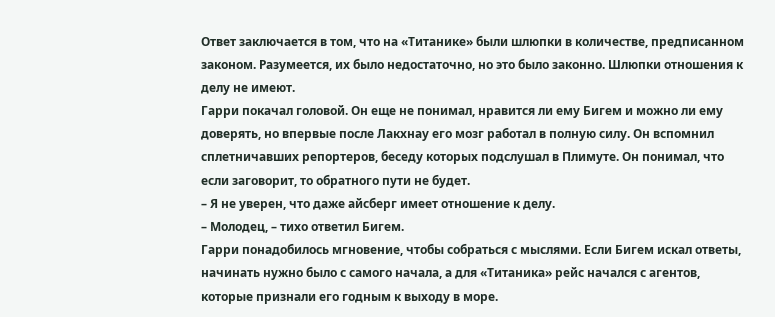Ответ заключается в том, что на «Титанике» были шлюпки в количестве, предписанном законом. Разумеется, их было недостаточно, но это было законно. Шлюпки отношения к делу не имеют.
Гарри покачал головой. Он еще не понимал, нравится ли ему Бигем и можно ли ему доверять, но впервые после Лакхнау его мозг работал в полную силу. Он вспомнил сплетничавших репортеров, беседу которых подслушал в Плимуте. Он понимал, что если заговорит, то обратного пути не будет.
– Я не уверен, что даже айсберг имеет отношение к делу.
– Молодец, – тихо ответил Бигем.
Гарри понадобилось мгновение, чтобы собраться с мыслями. Если Бигем искал ответы, начинать нужно было с самого начала, а для «Титаника» рейс начался с агентов, которые признали его годным к выходу в море.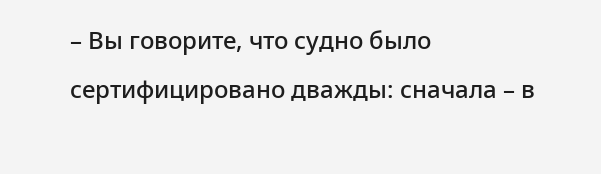– Вы говорите, что судно было сертифицировано дважды: сначала – в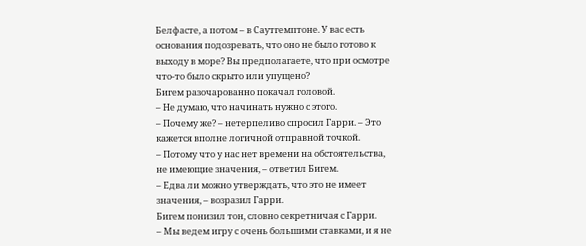Белфасте, а потом – в Саутгемптоне. У вас есть основания подозревать, что оно не было готово к выходу в море? Вы предполагаете, что при осмотре что-то было скрыто или упущено?
Бигем разочарованно покачал головой.
– Не думаю, что начинать нужно с этого.
– Почему же? – нетерпеливо спросил Гарри. – Это кажется вполне логичной отправной точкой.
– Потому что у нас нет времени на обстоятельства, не имеющие значения, – ответил Бигем.
– Едва ли можно утверждать, что это не имеет значения, – возразил Гарри.
Бигем понизил тон, словно секретничая с Гарри.
– Мы ведем игру с очень большими ставками, и я не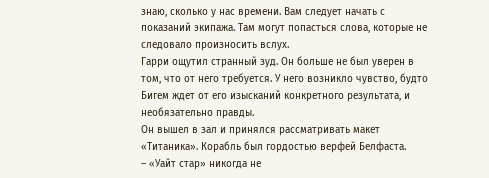знаю, сколько у нас времени. Вам следует начать с показаний экипажа. Там могут попасться слова, которые не следовало произносить вслух.
Гарри ощутил странный зуд. Он больше не был уверен в том, что от него требуется. У него возникло чувство, будто Бигем ждет от его изысканий конкретного результата, и необязательно правды.
Он вышел в зал и принялся рассматривать макет «Титаника». Корабль был гордостью верфей Белфаста.
– «Уайт стар» никогда не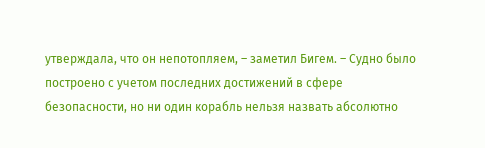утверждала, что он непотопляем, – заметил Бигем. – Судно было построено с учетом последних достижений в сфере безопасности, но ни один корабль нельзя назвать абсолютно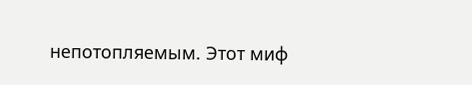непотопляемым. Этот миф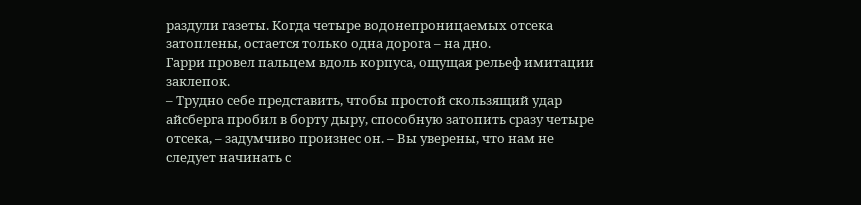раздули газеты. Когда четыре водонепроницаемых отсека затоплены, остается только одна дорога – на дно.
Гарри провел пальцем вдоль корпуса, ощущая рельеф имитации заклепок.
– Трудно себе представить, чтобы простой скользящий удар айсберга пробил в борту дыру, способную затопить сразу четыре отсека, – задумчиво произнес он. – Вы уверены, что нам не следует начинать с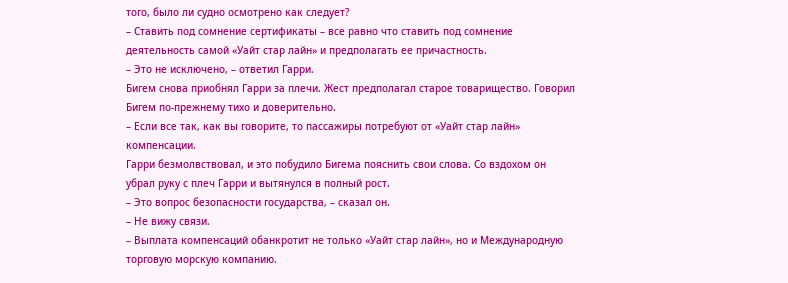того, было ли судно осмотрено как следует?
– Ставить под сомнение сертификаты – все равно что ставить под сомнение деятельность самой «Уайт стар лайн» и предполагать ее причастность.
– Это не исключено, – ответил Гарри.
Бигем снова приобнял Гарри за плечи. Жест предполагал старое товарищество. Говорил Бигем по-прежнему тихо и доверительно.
– Если все так, как вы говорите, то пассажиры потребуют от «Уайт стар лайн» компенсации.
Гарри безмолвствовал, и это побудило Бигема пояснить свои слова. Со вздохом он убрал руку с плеч Гарри и вытянулся в полный рост.
– Это вопрос безопасности государства, – сказал он.
– Не вижу связи.
– Выплата компенсаций обанкротит не только «Уайт стар лайн», но и Международную торговую морскую компанию.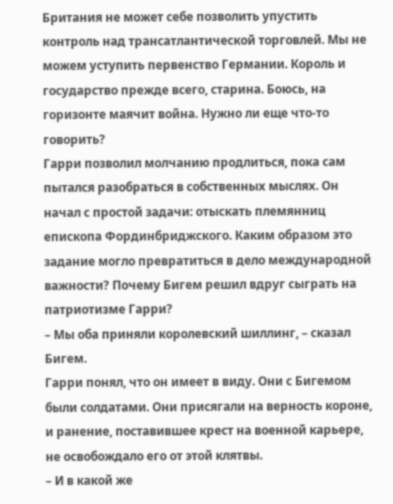Британия не может себе позволить упустить контроль над трансатлантической торговлей. Мы не можем уступить первенство Германии. Король и государство прежде всего, старина. Боюсь, на горизонте маячит война. Нужно ли еще что-то говорить?
Гарри позволил молчанию продлиться, пока сам пытался разобраться в собственных мыслях. Он начал с простой задачи: отыскать племянниц епископа Фординбриджского. Каким образом это задание могло превратиться в дело международной важности? Почему Бигем решил вдруг сыграть на патриотизме Гарри?
– Мы оба приняли королевский шиллинг, – сказал Бигем.
Гарри понял, что он имеет в виду. Они с Бигемом были солдатами. Они присягали на верность короне, и ранение, поставившее крест на военной карьере, не освобождало его от этой клятвы.
– И в какой же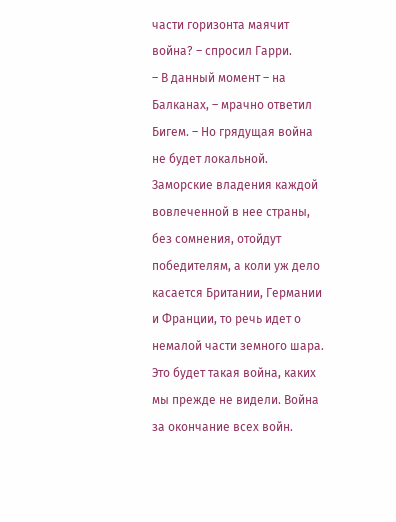части горизонта маячит война? – спросил Гарри.
– В данный момент – на Балканах, – мрачно ответил Бигем. – Но грядущая война не будет локальной. Заморские владения каждой вовлеченной в нее страны, без сомнения, отойдут победителям, а коли уж дело касается Британии, Германии и Франции, то речь идет о немалой части земного шара. Это будет такая война, каких мы прежде не видели. Война за окончание всех войн.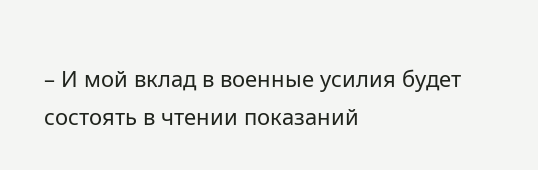– И мой вклад в военные усилия будет состоять в чтении показаний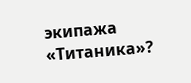экипажа «Титаника»?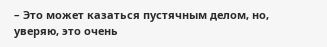– Это может казаться пустячным делом, но, уверяю, это очень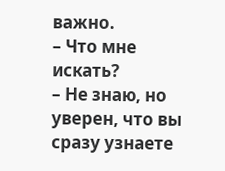важно.
– Что мне искать?
– Не знаю, но уверен, что вы сразу узнаете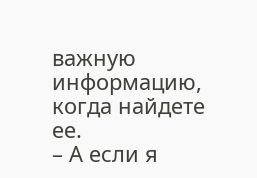важную информацию, когда найдете ее.
– А если я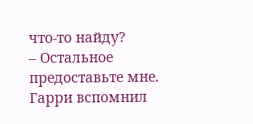что-то найду?
– Остальное предоставьте мне.
Гарри вспомнил